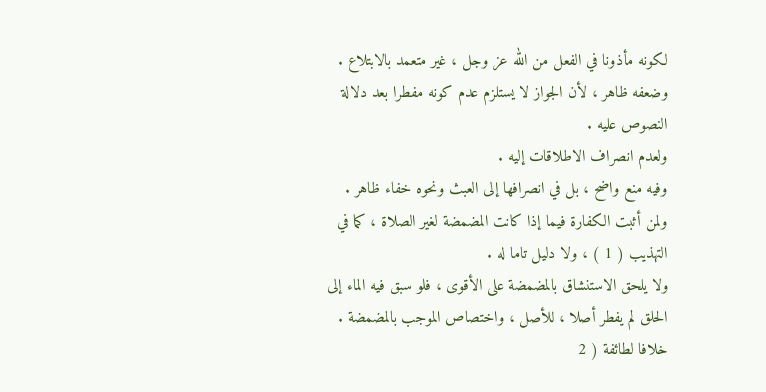لكونه مأذونا في الفعل من الله عز وجل ، غير متعمد بالابتلاع .
وضعفه ظاهر ، لأن الجواز لا يستلزم عدم كونه مفطرا بعد دلالة
النصوص عليه .
ولعدم انصراف الاطلاقات إليه .
وفيه منع واضح ، بل في انصرافها إلى العبث ونحوه خفاء ظاهر .
ولمن أثبت الكفارة فيما إذا كانت المضمضة لغير الصلاة ، كما في
التهذيب ( 1 ) ، ولا دليل تاما له .
ولا يلحق الاستنشاق بالمضمضة على الأقوى ، فلو سبق فيه الماء إلى
الحلق لم يفطر أصلا ، للأصل ، واختصاص الموجب بالمضمضة .
خلافا لطائفة ( 2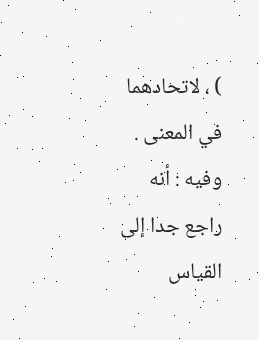) ، لاتحادهما في المعنى .
وفيه : أنه راجع جدا إلى القياس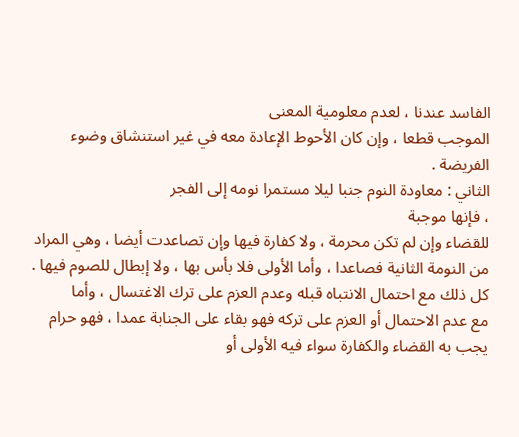الفاسد عندنا ، لعدم معلومية المعنى
الموجب قطعا ، وإن كان الأحوط الإعادة معه في غير استنشاق وضوء
الفريضة .
الثاني : معاودة النوم جنبا ليلا مستمرا نومه إلى الفجر
، فإنها موجبة
للقضاء وإن لم تكن محرمة ، ولا كفارة فيها وإن تصاعدت أيضا ، وهي المراد
من النومة الثانية فصاعدا ، وأما الأولى فلا بأس بها ، ولا إبطال للصوم فيها .
كل ذلك مع احتمال الانتباه قبله وعدم العزم على ترك الاغتسال ، وأما
مع عدم الاحتمال أو العزم على تركه فهو بقاء على الجنابة عمدا ، فهو حرام
يجب به القضاء والكفارة سواء فيه الأولى أو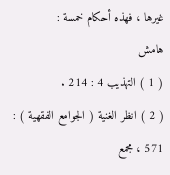غيرها ، فهذه أحكام خمسة :
هامش
( 1 ) التهذيب 4 : 214 .
( 2 ) انظر الغنية ( الجوامع الفقهية ) : 571 ، مجمع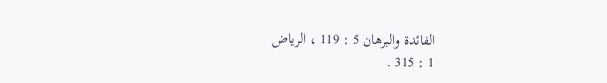الفائدة والبرهان 5 : 119 ، الرياض
1 : 315 .